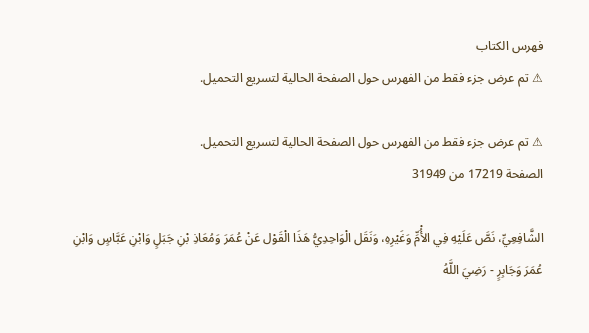فهرس الكتاب
⚠ تم عرض جزء فقط من الفهرس حول الصفحة الحالية لتسريع التحميل.

⚠ تم عرض جزء فقط من الفهرس حول الصفحة الحالية لتسريع التحميل.
الصفحة 17219 من 31949

الشَّافِعِيِّ، نَصَّ عَلَيْهِ فِي الأُْمِّ وَغَيْرِهِ، وَنَقَل الْوَاحِدِيُّ هَذَا الْقَوْل عَنْ عُمَرَ وَمُعَاذِ بْنِ جَبَلٍ وَابْنِ عَبَّاسٍ وَابْنِ عُمَرَ وَجَابِرٍ - رَضِيَ اللَّهُ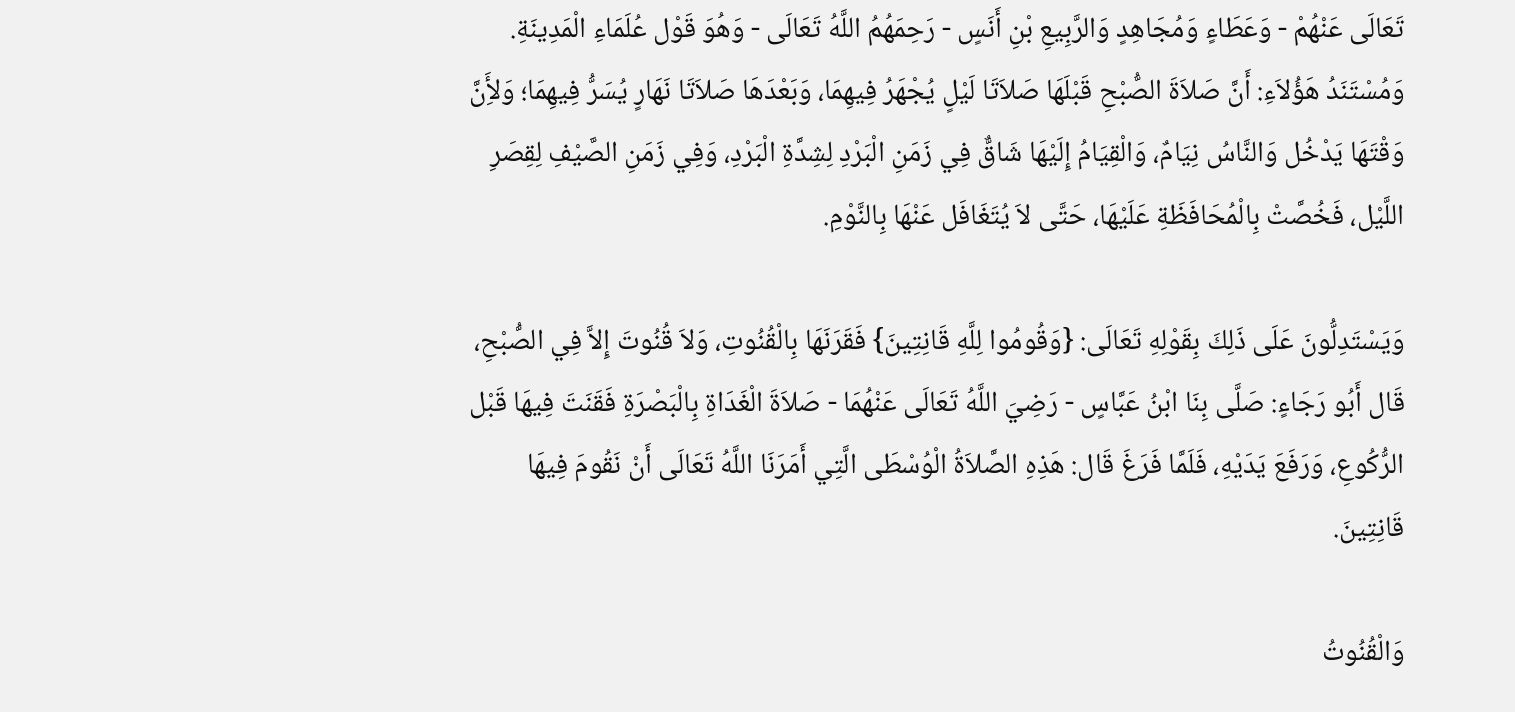تَعَالَى عَنْهُمْ - وَعَطَاءٍ وَمُجَاهِدٍ وَالرَّبِيعِ بْنِ أَنَسٍ - رَحِمَهُمُ اللَّهُ تَعَالَى - وَهُوَ قَوْل عُلَمَاءِ الْمَدِينَةِ. وَمُسْتَنَدُ هَؤُلاَءِ: أَنَّ صَلاَةَ الصُّبْحِ قَبْلَهَا صَلاَتَا لَيْلٍ يُجْهَرُ فِيهِمَا، وَبَعْدَهَا صَلاَتَا نَهَارٍ يُسَرُّ فِيهِمَا؛ وَلأَِنَّ وَقْتَهَا يَدْخُل وَالنَّاسُ نِيَامٌ، وَالْقِيَامُ إِلَيْهَا شَاقٌّ فِي زَمَنِ الْبَرْدِ لِشِدَّةِ الْبَرْدِ، وَفِي زَمَنِ الصَّيْفِ لِقِصَرِ اللَّيْل، فَخُصَّتْ بِالْمُحَافَظَةِ عَلَيْهَا، حَتَّى لاَ يُتَغَافَل عَنْهَا بِالنَّوْمِ.

وَيَسْتَدِلُّونَ عَلَى ذَلِكَ بِقَوْلِهِ تَعَالَى: {وَقُومُوا لِلَّهِ قَانِتِينَ} فَقَرَنَهَا بِالْقُنُوتِ، وَلاَ قُنُوتَ إِلاَّ فِي الصُّبْحِ، قَال أَبُو رَجَاءٍ: صَلَّى بِنَا ابْنُ عَبَّاسٍ - رَضِيَ اللَّهُ تَعَالَى عَنْهُمَا - صَلاَةَ الْغَدَاةِ بِالْبَصْرَةِ فَقَنَتَ فِيهَا قَبْل الرُّكُوعِ، وَرَفَعَ يَدَيْهِ، فَلَمَّا فَرَغَ قَال: هَذِهِ الصَّلاَةُ الْوُسْطَى الَّتِي أَمَرَنَا اللَّهُ تَعَالَى أَنْ نَقُومَ فِيهَا قَانِتِينَ.

وَالْقُنُوتُ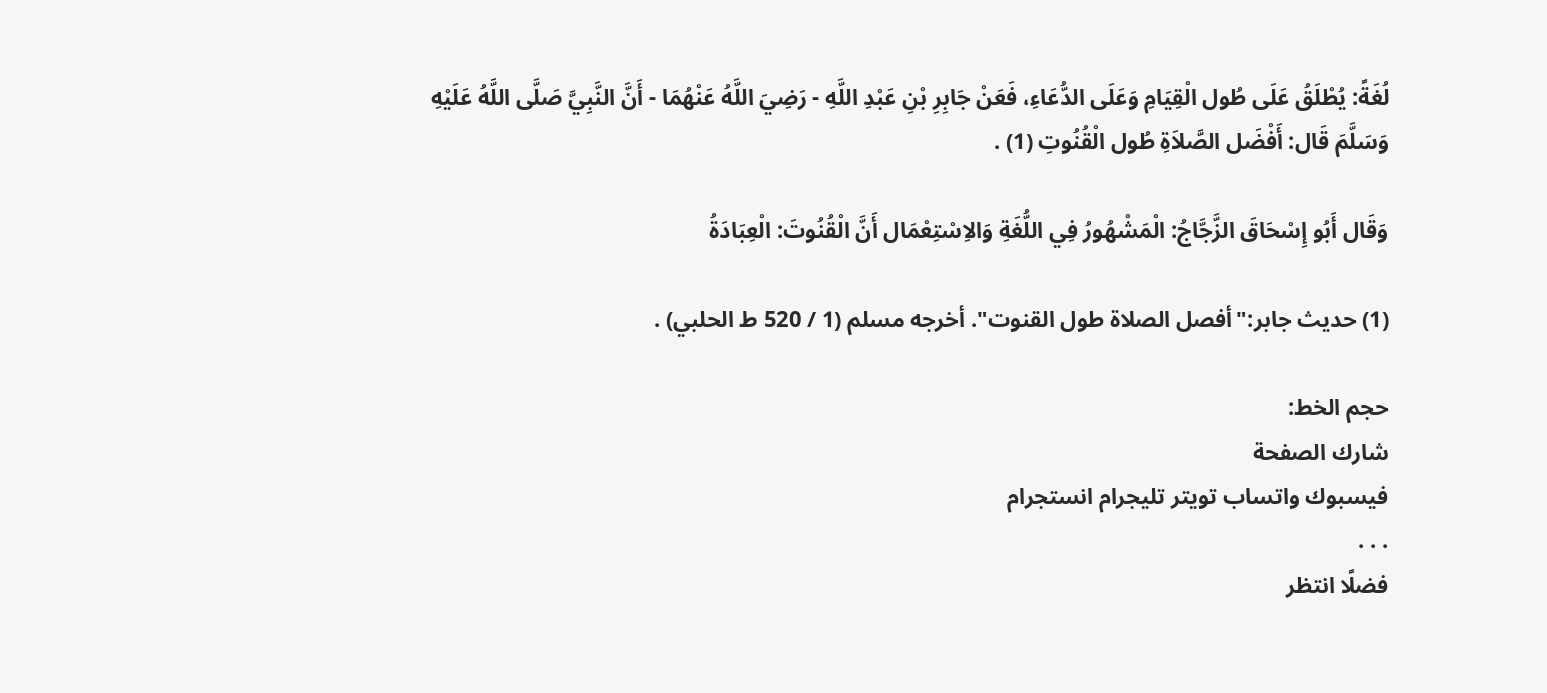لُغَةً: يُطْلَقُ عَلَى طُول الْقِيَامِ وَعَلَى الدُّعَاءِ، فَعَنْ جَابِرِ بْنِ عَبْدِ اللَّهِ - رَضِيَ اللَّهُ عَنْهُمَا - أَنَّ النَّبِيَّ صَلَّى اللَّهُ عَلَيْهِ وَسَلَّمَ قَال: أَفْضَل الصَّلاَةِ طُول الْقُنُوتِ (1) .

وَقَال أَبُو إِسْحَاقَ الزَّجَّاجُ: الْمَشْهُورُ فِي اللُّغَةِ وَالاِسْتِعْمَال أَنَّ الْقُنُوتَ: الْعِبَادَةُ

(1) حديث جابر:"أفصل الصلاة طول القنوت". أخرجه مسلم (1 / 520 ط الحلبي) .

حجم الخط:
شارك الصفحة
فيسبوك واتساب تويتر تليجرام انستجرام
. . .
فضلًا انتظر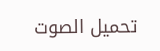تحميل الصوت